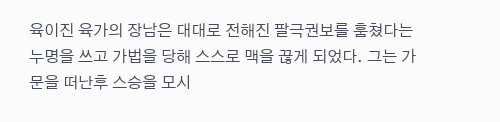육이진 육가의 장남은 대대로 전해진 팔극권보를 훔쳤다는 누명을 쓰고 가법을 당해 스스로 맥을 끊게 되었다. 그는 가문을 떠난후 스승을 모시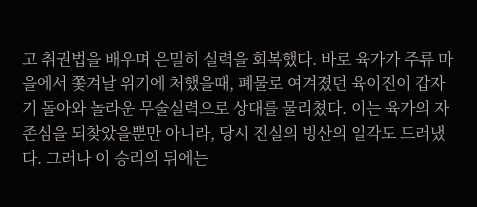고 취권법을 배우며 은밀히 실력을 회복했다. 바로 육가가 주류 마을에서 쫓겨날 위기에 처했을때, 폐물로 여겨졌던 육이진이 갑자기 돌아와 놀라운 무술실력으로 상대를 물리쳤다. 이는 육가의 자존심을 되찾았을뿐만 아니라, 당시 진실의 빙산의 일각도 드러냈다. 그러나 이 승리의 뒤에는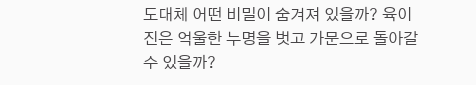도대체 어떤 비밀이 숨겨져 있을까? 육이진은 억울한 누명을 벗고 가문으로 돌아갈수 있을까?